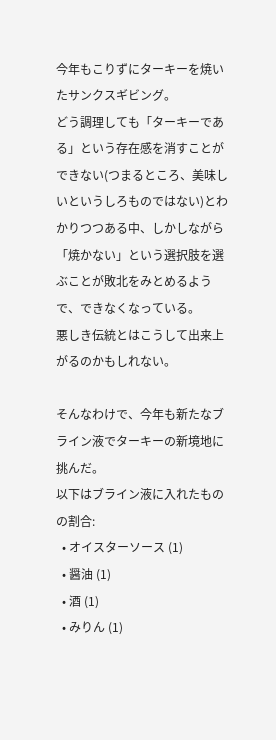今年もこりずにターキーを焼いたサンクスギビング。
どう調理しても「ターキーである」という存在感を消すことができない(つまるところ、美味しいというしろものではない)とわかりつつある中、しかしながら「焼かない」という選択肢を選ぶことが敗北をみとめるようで、できなくなっている。
悪しき伝統とはこうして出来上がるのかもしれない。

そんなわけで、今年も新たなブライン液でターキーの新境地に挑んだ。
以下はブライン液に入れたものの割合:
  • オイスターソース (1)
  • 醤油 (1)
  • 酒 (1)
  • みりん (1)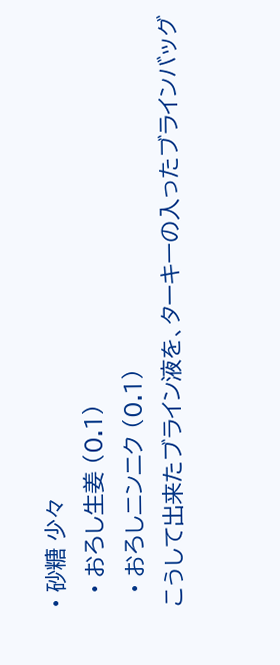• 砂糖 少々
  • おろし生姜 (0.1)
  • おろしニンニク (0.1)
こうして出来たブライン液を、ターキーの入ったブラインバッグ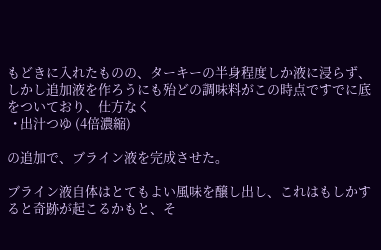もどきに入れたものの、ターキーの半身程度しか液に浸らず、しかし追加液を作ろうにも殆どの調味料がこの時点ですでに底をついており、仕方なく
  • 出汁つゆ (4倍濃縮)

の追加で、ブライン液を完成させた。

ブライン液自体はとてもよい風味を醸し出し、これはもしかすると奇跡が起こるかもと、そ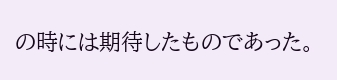の時には期待したものであった。